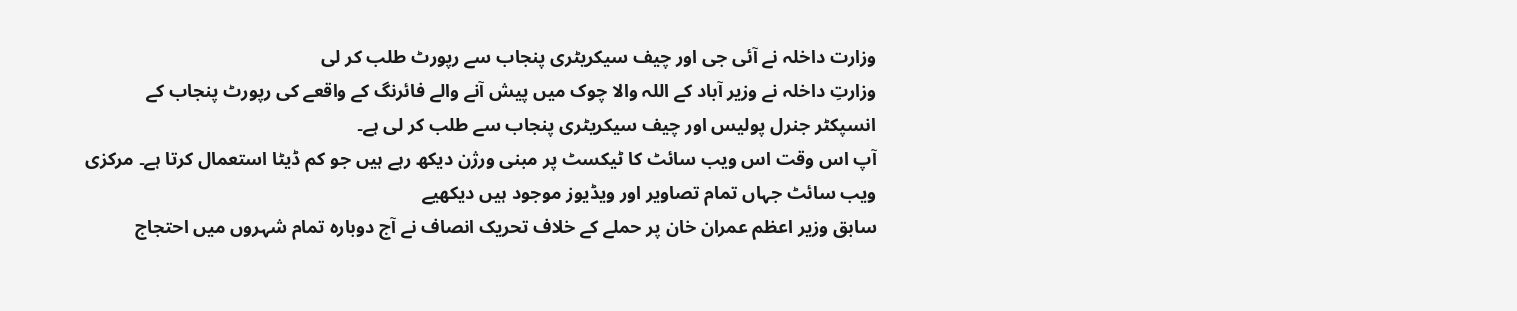وزارت داخلہ نے آئی جی اور چیف سیکریٹری پنجاب سے رپورٹ طلب کر لی
وزارتِ داخلہ نے وزیر آباد کے اللہ والا چوک میں پیش آنے والے فائرنگ کے واقعے کی رپورٹ پنجاب کے انسپکٹر جنرل پولیس اور چیف سیکریٹری پنجاب سے طلب کر لی ہے۔
آپ اس وقت اس ویب سائٹ کا ٹیکسٹ پر مبنی ورژن دیکھ رہے ہیں جو کم ڈیٹا استعمال کرتا ہے۔ مرکزی ویب سائٹ جہاں تمام تصاویر اور ویڈیوز موجود ہیں دیکھیے
سابق وزیر اعظم عمران خان پر حملے کے خلاف تحریک انصاف نے آج دوبارہ تمام شہروں میں احتجاج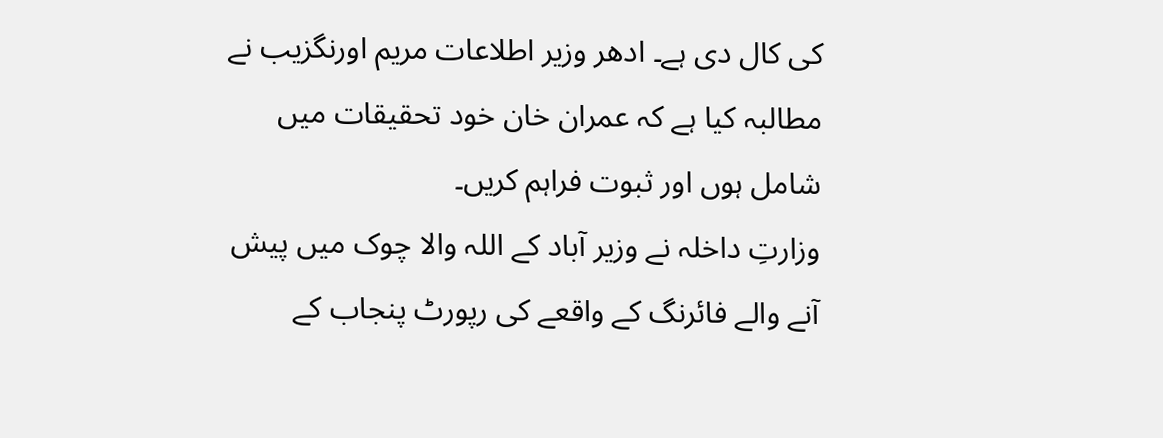کی کال دی ہے۔ ادھر وزیر اطلاعات مریم اورنگزیب نے مطالبہ کیا ہے کہ عمران خان خود تحقیقات میں شامل ہوں اور ثبوت فراہم کریں۔
وزارتِ داخلہ نے وزیر آباد کے اللہ والا چوک میں پیش آنے والے فائرنگ کے واقعے کی رپورٹ پنجاب کے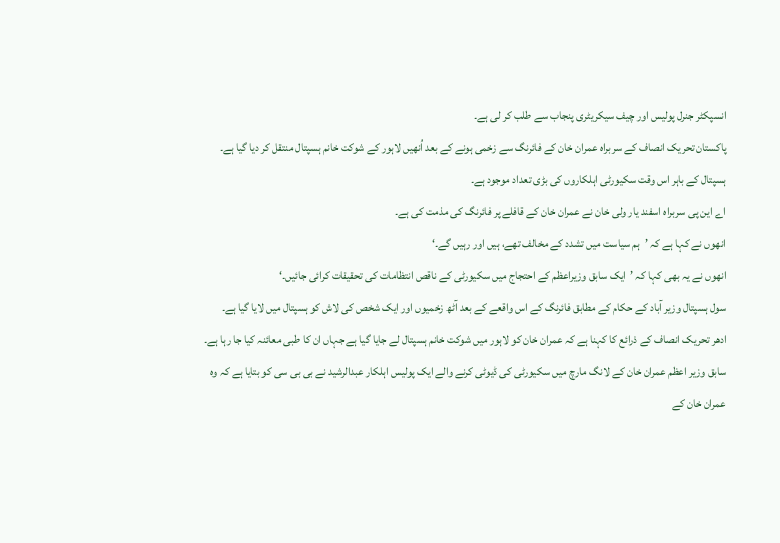انسپکٹر جنرل پولیس اور چیف سیکریٹری پنجاب سے طلب کر لی ہے۔
پاکستان تحریک انصاف کے سربراہ عمران خان کے فائرنگ سے زخمی ہونے کے بعد اُنھیں لاہور کے شوکت خانم ہسپتال منتقل کر دیا گیا ہے۔
ہسپتال کے باہر اس وقت سکیورٹی اہلکاروں کی بڑی تعداد موجود ہے۔
اے این پی سربراہ اسفند یار ولی خان نے عمران خان کے قافلے پر فائرنگ کی مذمت کی ہے۔
انھوں نے کہا ہے کہ ’ہم سیاست میں تشدد کے مخالف تھے، ہیں اور رہیں گے۔‘
انھوں نے یہ بھی کہا کہ ’ایک سابق وزیراعظم کے احتجاج میں سکیورٹی کے ناقص انتظامات کی تحقیقات کرائی جائیں۔‘
سول ہسپتال وزیر آباد کے حکام کے مطابق فائرنگ کے اس واقعے کے بعد آٹھ زخمیوں اور ایک شخص کی لاش کو ہسپتال میں لایا گیا ہے۔
ادھر تحریک انصاف کے ذرائع کا کہنا ہے کہ عمران خان کو لاہور میں شوکت خانم ہسپتال لے جایا گیا ہے جہاں ان کا طبی معائنہ کیا جا رہا ہے۔
سابق وزیر اعظم عمران خان کے لانگ مارچ میں سکیورٹی کی ڈیوٹی کرنے والے ایک پولیس اہلکار عبدالرشید نے بی بی سی کو بتایا ہے کہ وہ عمران خان کے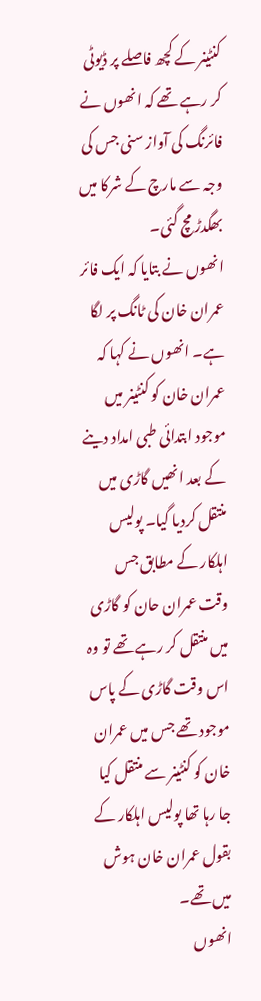کنٹینر کے کچھ فاصلے پر ڈیوٹی کر رہے تھے کہ انھوں نے فائرنگ کی آواز سنی جس کی وجہ سے مارچ کے شرکا میں بھگدڑ مچ گئی۔
انھوں نے بتایا کہ ایک فائر عمران خان کی ٹانگ پر لگا ہے۔ انھوں نے کہا کہ عمران خان کو کنٹینر میں موجود ابتدائی طبی امداد دینے کے بعد انھیں گاڑی میں منتقل کردیا گیا۔ پولیس اہلکار کے مطابق جس وقت عمران حان کو گاڑی میں منتقل کر رہے تھے تو وہ اس وقت گاڑی کے پاس موجود تھے جس میں عمران خان کو کنٹینر سے منتقل کیا جا رہا تھا پولیس اہلکار کے بقول عمران خان ہوش میں تھے۔
انھوں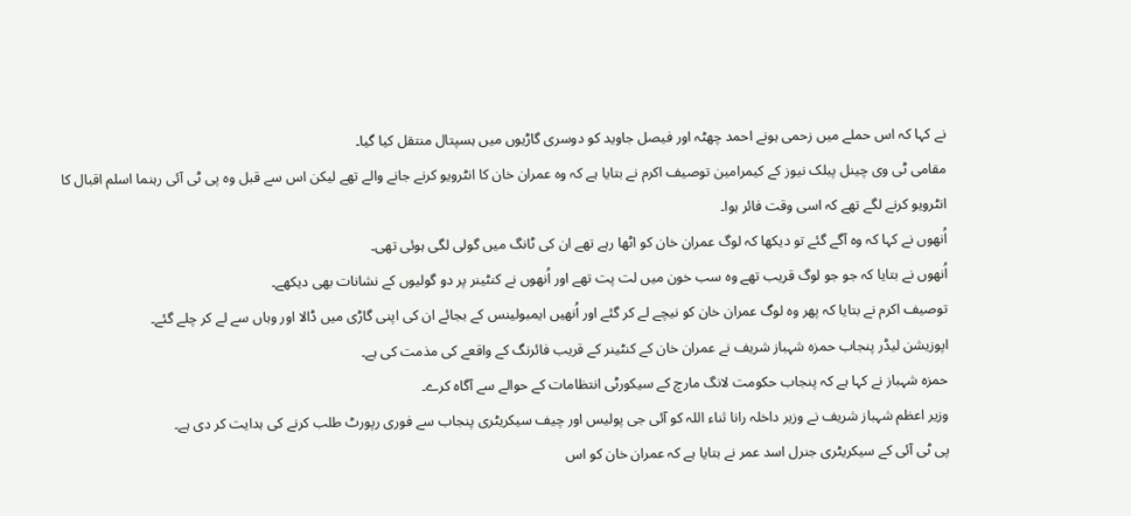نے کہا کہ اس حملے میں زحمی ہونے احمد چھٹہ اور فیصل جاوید کو دوسری گاڑیوں میں ہسپتال منتقل کیا گیا۔
مقامی ٹی وی چینل پبلک نیوز کے کیمرامین توصیف اکرم نے بتایا ہے کہ وہ عمران خان کا انٹرویو کرنے جانے والے تھے لیکن اس سے قبل وہ پی ٹی آئی رہنما اسلم اقبال کا انٹرویو کرنے لگے تھے کہ اسی وقت فائر ہوا۔
اُنھوں نے کہا کہ وہ آگے گئے تو دیکھا کہ لوگ عمران خان کو اٹھا رہے تھے ان کی ٹانگ میں گولی لگی ہوئی تھی۔
اُنھوں نے بتایا کہ جو جو لوگ قریب تھے وہ سب خون میں لت پت تھے اور اُنھوں نے کنٹینر پر دو گولیوں کے نشانات بھی دیکھے۔
توصیف اکرم نے بتایا کہ پھر وہ لوگ عمران خان کو نیچے لے کر گئے اور اُنھیں ایمبولینس کے بجائے ان کی اپنی گاڑی میں ڈالا اور وہاں سے لے کر چلے گئے۔
اپوزیشن لیڈر پنجاب حمزہ شہباز شریف نے عمران خان کے کنٹینر کے قریب فائرنگ کے واقعے کی مذمت کی ہے۔
حمزہ شہباز نے کہا ہے کہ پنجاب حکومت لانگ مارچ کے سیکورٹی انتظامات کے حوالے سے آگاہ کرے۔
وزیر اعظم شہباز شریف نے وزیر داخلہ رانا ثناء اللہ کو آئی جی پولیس اور چیف سیکریٹری پنجاب سے فوری رپورٹ طلب کرنے کی ہدایت کر دی ہے۔
پی ٹی آئی کے سیکریٹری جنرل اسد عمر نے بتایا ہے کہ عمران خان کو اس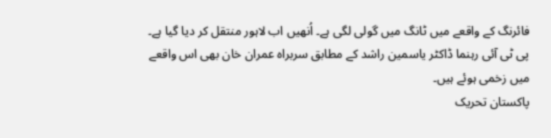فائرنگ کے واقعے میں ٹانگ میں گولی لگی ہے۔ اُنھیں اب لاہور منتقل کر دیا گیا ہے۔
پی ٹی آئی رہنما ڈاکٹر یاسمین راشد کے مطابق سربراہ عمران خان بھی اس واقعے میں زخمی ہوئے ہیں۔
پاکستان تحریک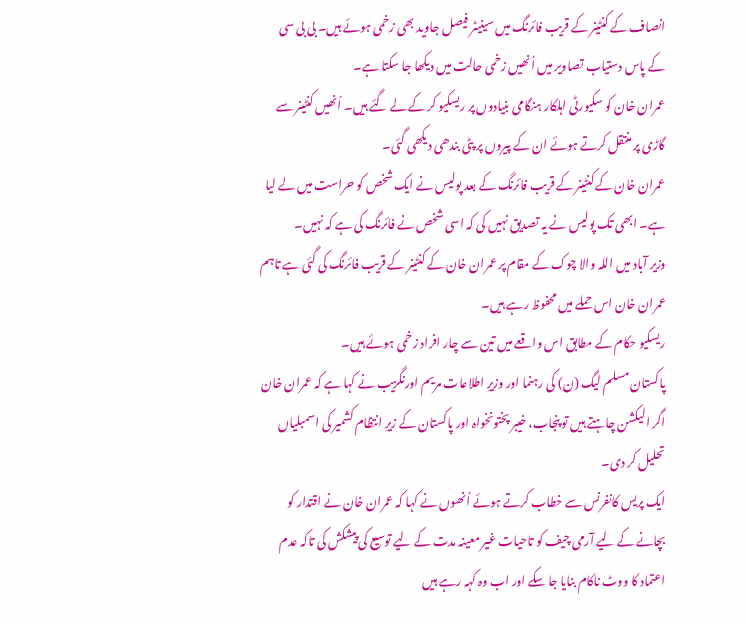انصاف کے کنٹینر کے قریب فائرنگ میں سینیٹر فیصل جاوید بھی زخمی ہوئے ہیں۔ بی بی سی کے پاس دستیاب تصاویر میں اُنھیں زخمی حالت میں دیکھا جا سکتا ہے۔
عمران خان کو سکیورٹی اہلکار ہنگامی بنیادوں پر ریسکیو کر کے لے گئے ہیں۔ اُنھیں کنٹینر سے گاڑی پر منتقل کرتے ہوئے ان کے پیروں پر پٹی بندھی دیکھی گئی۔
عمران خان کے کنٹینر کے قریب فائرنگ کے بعد پولیس نے ایک شخص کو حراست میں لے لیا ہے۔ ابھی تک پولیس نے یہ تصدیق نہیں کی کہ اسی شخص نے فائرنگ کی ہے کہ نہیں۔
وزیر آباد میں اللہ والا چوک کے مقام پر عمران خان کے کنٹینر کے قریب فائرنگ کی گئی ہے تاہم عمران خان اس حملے میں محفوظ رہے ہیں۔
ریسکیو حکام کے مطابق اس واقعے میں تین سے چار افراد زخمی ہوئے ہیں۔
پاکستان مسلم لیگ (ن) کی رہنما اور وزیرِ اطلاعات مریم اورنگزیب نے کہا ہے کہ عمران خان اگر الیکشن چاہتے ہیں تو پنجاب، خیبر پختونخواہ اور پاکستان کے زیرِ انتظام کشمیر کی اسمبلیاں تحلیل کر دی۔
ایک پریس کانفرنس سے خطاب کرتے ہوئے اُنھوں نے کہا کہ عمران خان نے اقتدار کو بچانے کے لیے آرمی چیف کو تاحیات غیر معینہ مدت کے لیے توسیع کی پیشکش کی تاکہ عدم اعتماد کا ووٹ ناکام بنایا جا سکے اور اب وہ کہہ رہے ہیں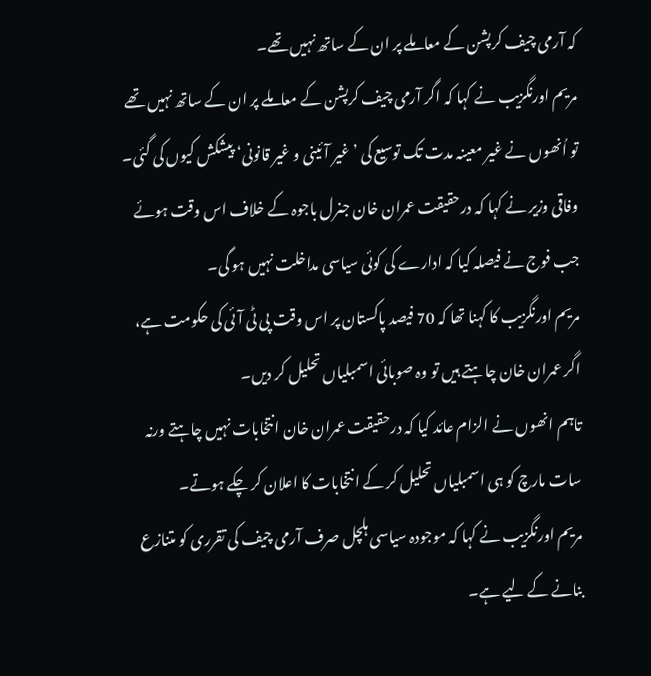کہ آرمی چیف کرپشن کے معاملے پر ان کے ساتھ نہیں تھے۔
مریم اورنگزیب نے کہا کہ اگر آرمی چیف کرپشن کے معاملے پر ان کے ساتھ نہیں تھے تو اُنھوں نے غیر معینہ مدت تک توسیع کی ’غیر آئینی و غیر قانونی‘ پیشکش کیوں کی گئی۔
وفاقی وزیر نے کہا کہ درحقیقت عمران خان جنرل باجوہ کے خلاف اس وقت ہوئے جب فوج نے فیصلہ کیا کہ ادارے کی کوئی سیاسی مداخلت نہیں ہو گی۔
مریم اورنگزیب کا کہنا تھا کہ 70 فیصد پاکستان پر اس وقت پی ٹی آئی کی حکومت ہے، اگر عمران خان چاہتے ہیں تو وہ صوبائی اسمبلیاں تحلیل کر دیں۔
تاہم انھوں نے الزام عائد کیا کہ درحقیقت عمران خان انتخابات نہیں چاہتے ورنہ سات مارچ کو ہی اسمبلیاں تحلیل کر کے انتخابات کا اعلان کر چکے ہوتے۔
مریم اورنگزیب نے کہا کہ موجودہ سیاسی ہلچل صرف آرمی چیف کی تقرری کو متنازع بنانے کے لیے ہے۔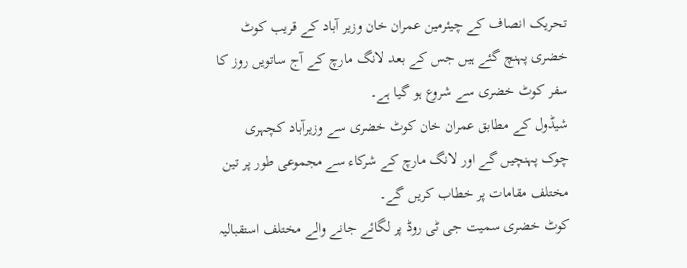تحریک انصاف کے چیئرمین عمران خان وزیر آباد کے قریب کوٹ خضری پہنچ گئے ہیں جس کے بعد لانگ مارچ کے آج ساتویں روز کا سفر کوٹ خضری سے شروع ہو گیا ہے۔
شیڈول کے مطابق عمران خان کوٹ خضری سے وزیرآباد کچہری چوک پہنچیں گے اور لانگ مارچ کے شرکاء سے مجموعی طور پر تین مختلف مقامات پر خطاب کریں گے۔
کوٹ خضری سمیت جی ٹی روڈ پر لگائے جانے والے مختلف استقبالیہ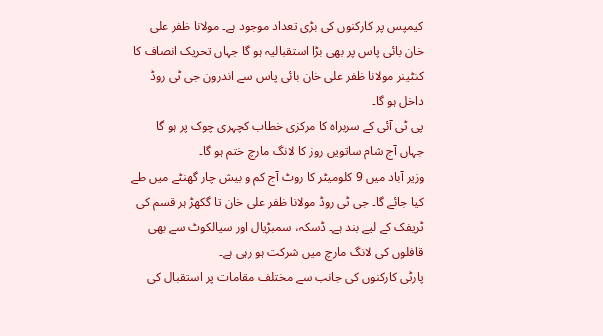کیمپس پر کارکنوں کی بڑی تعداد موجود ہے۔ مولانا ظفر علی خان بائی پاس پر بھی بڑا استقبالیہ ہو گا جہاں تحریک انصاف کا کنٹینر مولانا ظفر علی خان بائی پاس سے اندرون جی ٹی روڈ داخل ہو گا۔
پی ٹی آئی کے سربراہ کا مرکزی خطاب کچہری چوک پر ہو گا جہاں آج شام ساتویں روز کا لانگ مارچ ختم ہو گا۔
وزیر آباد میں 9 کلومیٹر کا روٹ آج کم و بیش چار گھنٹے میں طے کیا جائے گا۔ جی ٹی روڈ مولانا ظفر علی خان تا گکھڑ ہر قسم کی ٹریفک کے لیے بند ہے۔ ڈسکہ، سمبڑیال اور سیالکوٹ سے بھی قافلوں کی لانگ مارچ میں شرکت ہو رہی ہے۔
پارٹی کارکنوں کی جانب سے مختلف مقامات پر استقبال کی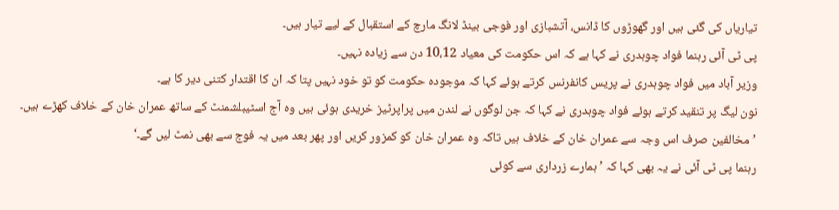تیاریاں کی گئی ہیں اور گھوڑوں کا ڈانس، آتشبازی اور فوجی بینڈ لانگ مارچ کے استقبال کے لیے تیار ہیں۔
پی ٹی آئی رہنما فواد چوہدری نے کہا ہے کہ اس حکومت کی معیاد 10،12 دن سے زیادہ نہیں۔
وزیر آباد میں فواد چوہدری نے پریس کانفرنس کرتے ہوئے کہا کہ موجودہ حکومت کو تو خود نہیں پتا کہ ان کا اقتدار کتنی دیر کا ہے۔
نون لیگ پر تنقید کرتے ہوئے فواد چوہدری نے کہا کہ جن لوگوں نے لندن میں پراپرٹیز خریدی ہوئی ہیں وہ آج اسٹیبلشمنٹ کے ساتھ عمران خان کے خلاف کھڑے ہیں۔
’مخالفین صرف اس وجہ سے عمران خان کے خلاف ہیں تاکہ وہ عمران خان کو کمزور کریں اور پھر بعد میں یہ فوج سے بھی نمٹ لیں گے۔‘
رہنما پی ٹی آئی نے یہ بھی کہا کہ ’ہمارے زرداری سے کوئی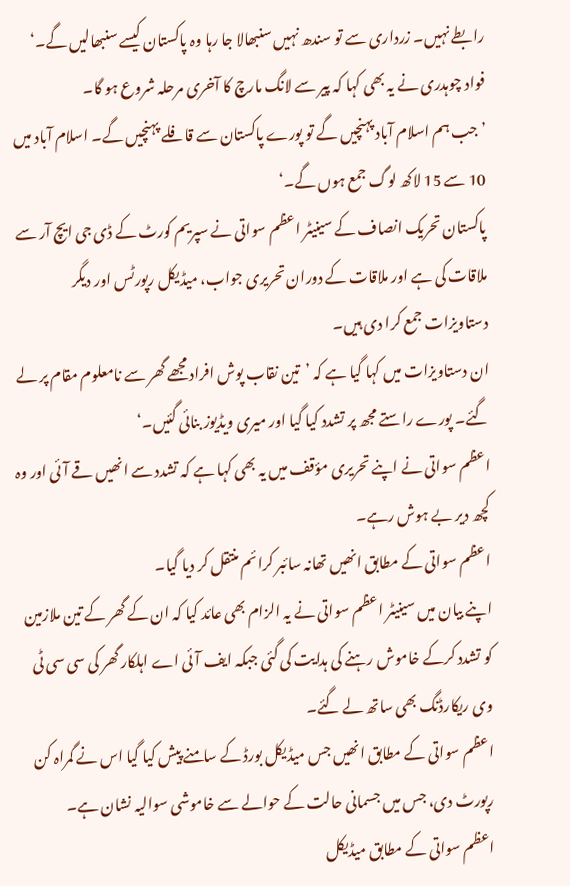رابطے نہیں۔ زرداری سے تو سندھ نہیں سنبھالا جا رہا وہ پاکستان کیسے سنبھالیں گے۔‘
فواد چوہدری نے یہ بھی کہا کہ پیر سے لانگ مارچ کا آخری مرحلہ شروع ہو گا۔
’جب ہم اسلام آباد پہنچیں گے تو پورے پاکستان سے قافلے پہنچیں گے۔ اسلام آباد میں 10 سے 15 لاکھ لوگ جمع ہوں گے۔‘
پاکستان تحریک انصاف کے سینیٹر اعظم سواتی نے سپریم کورٹ کے ڈی جی ایچ آر سے ملاقات کی ہے اور ملاقات کے دوران تحریری جواب، میڈیکل رپورٹس اور دیگر دستاویزات جمع کرا دی ہیں۔
ان دستاویزات میں کہا گیا ہے کہ ’تین نقاب پوش افراد مجھے گھر سے نامعلوم مقام پر لے گئے۔ پورے راستے مجھ پر تشدد کیا گیا اور میری ویڈیوز بنائی گئیں۔‘
اعظم سواتی نے اپنے تحریری مؤقف میں یہ بھی کہا ہے کہ تشدد سے انھیں قے آئی اور وہ کچھ دیر بے ہوش رہے۔
اعظم سواتی کے مطابق انھیں تھانہ سائبر کرائم منتقل کر دیا گیا۔
اپنے بیان میں سینیٹر اعظم سواتی نے یہ الزام بھی عائد کیا کہ ان کے گھر کے تین ملازمین کو تشدد کرکے خاموش رہنے کی ہدایت کی گئی جبکہ ایف آئی اے اہلکار گھر کی سی سی ٹی وی ریکارڈنگ بھی ساتھ لے گئے۔
اعظم سواتی کے مطابق انھیں جس میڈیکل بورڈ کے سامنے پیش کیا گیا اس نے گمراہ کن رپورٹ دی، جس میں جسمانی حالت کے حوالے سے خاموشی سوالیہ نشان ہے۔
اعظم سواتی کے مطابق میڈیکل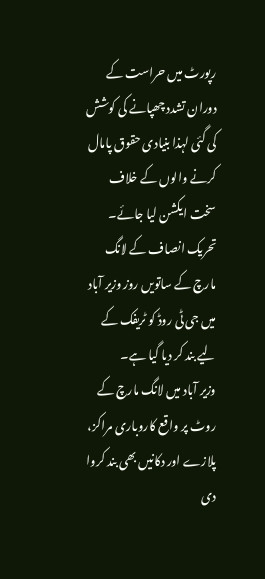رپورٹ میں حراست کے دوران تشدد چھپانے کی کوشش کی گئی لہذا بنیادی حقوق پامال کرنے والوں کے خلاف سخت ایکشن لیا جائے۔
تحریک انصاف کے لانگ مارچ کے ساتویں روز وزیر آباد میں جی ٹی روڈ کو ٹریفک کے لیے بند کر دیا گیا ہے۔
وزیر آباد میں لانگ مارچ کے روٹ پر واقع کاروباری مراکز، پلازے اور دکانیں بھی بند کروا دی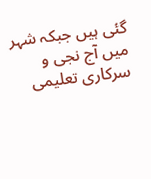گئی ہیں جبکہ شہر میں آج نجی و سرکاری تعلیمی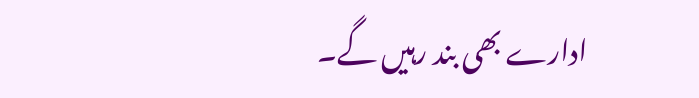ادارے بھی بند رہیں گے۔